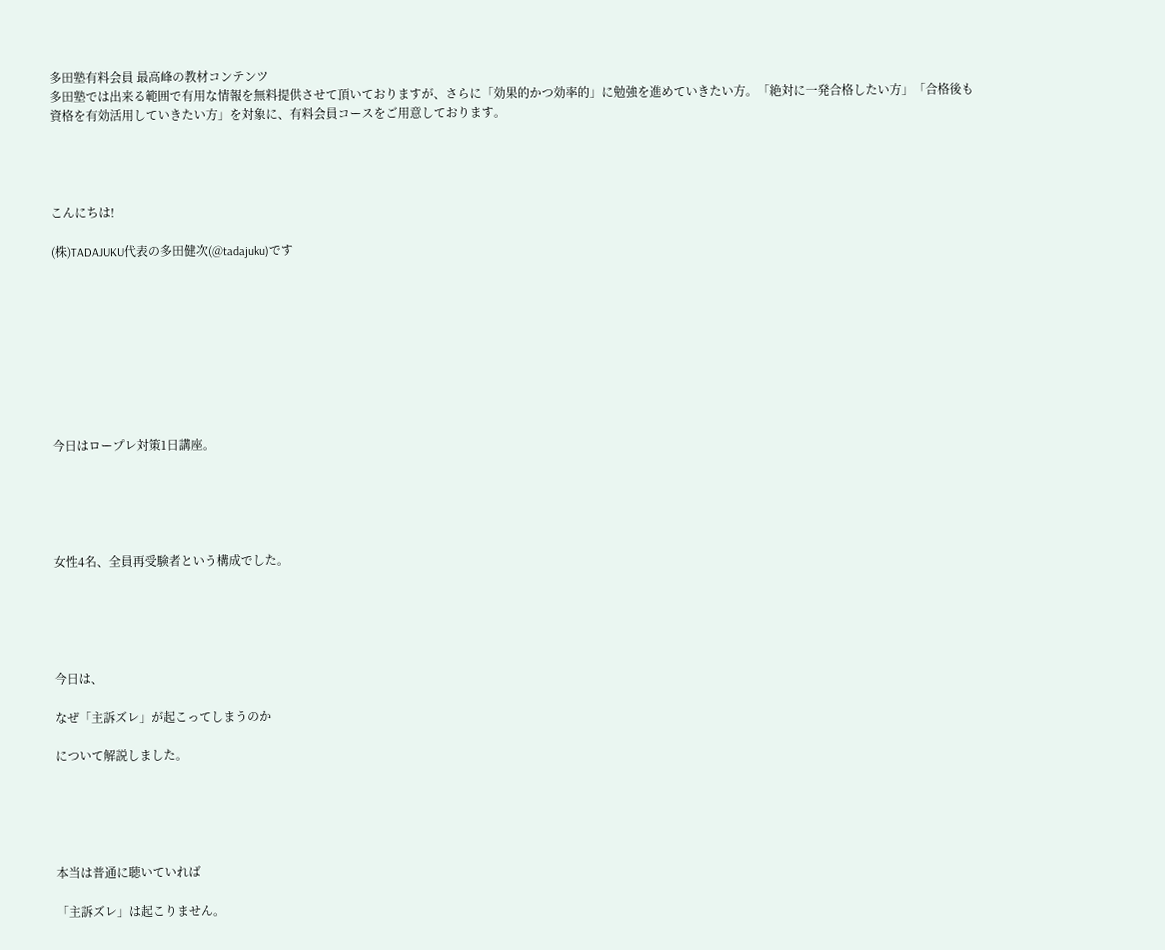多田塾有料会員 最高峰の教材コンテンツ
多田塾では出来る範囲で有用な情報を無料提供させて頂いておりますが、さらに「効果的かつ効率的」に勉強を進めていきたい方。「絶対に一発合格したい方」「合格後も資格を有効活用していきたい方」を対象に、有料会員コースをご用意しております。




こんにちは!

(株)TADAJUKU代表の多田健次(@tadajuku)です









今日はロープレ対策1日講座。





女性4名、全員再受験者という構成でした。





今日は、

なぜ「主訴ズレ」が起こってしまうのか

について解説しました。





本当は普通に聴いていれば

「主訴ズレ」は起こりません。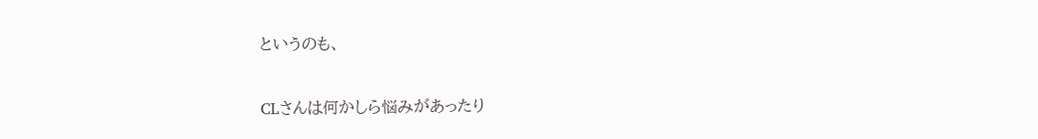というのも、

CLさんは何かしら悩みがあったり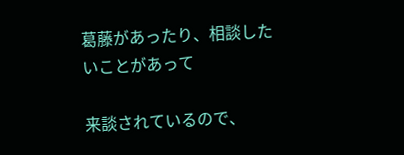葛藤があったり、相談したいことがあって

来談されているので、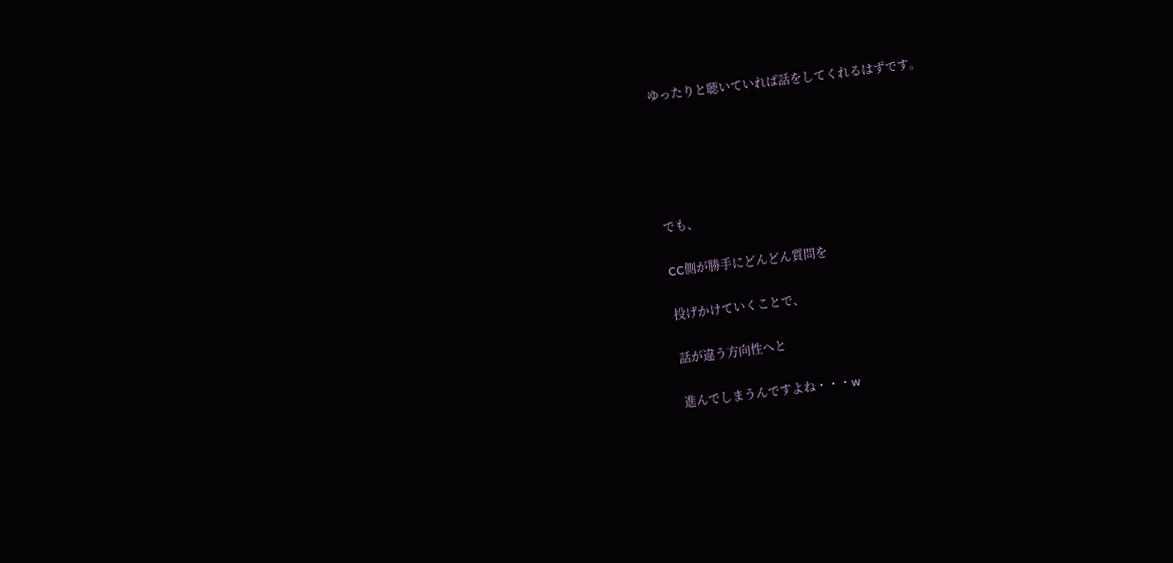ゆったりと聴いていれば話をしてくれるはずです。





でも、

CC側が勝手にどんどん質問を

投げかけていくことで、

話が違う方向性へと

進んでしまうんですよね・・・w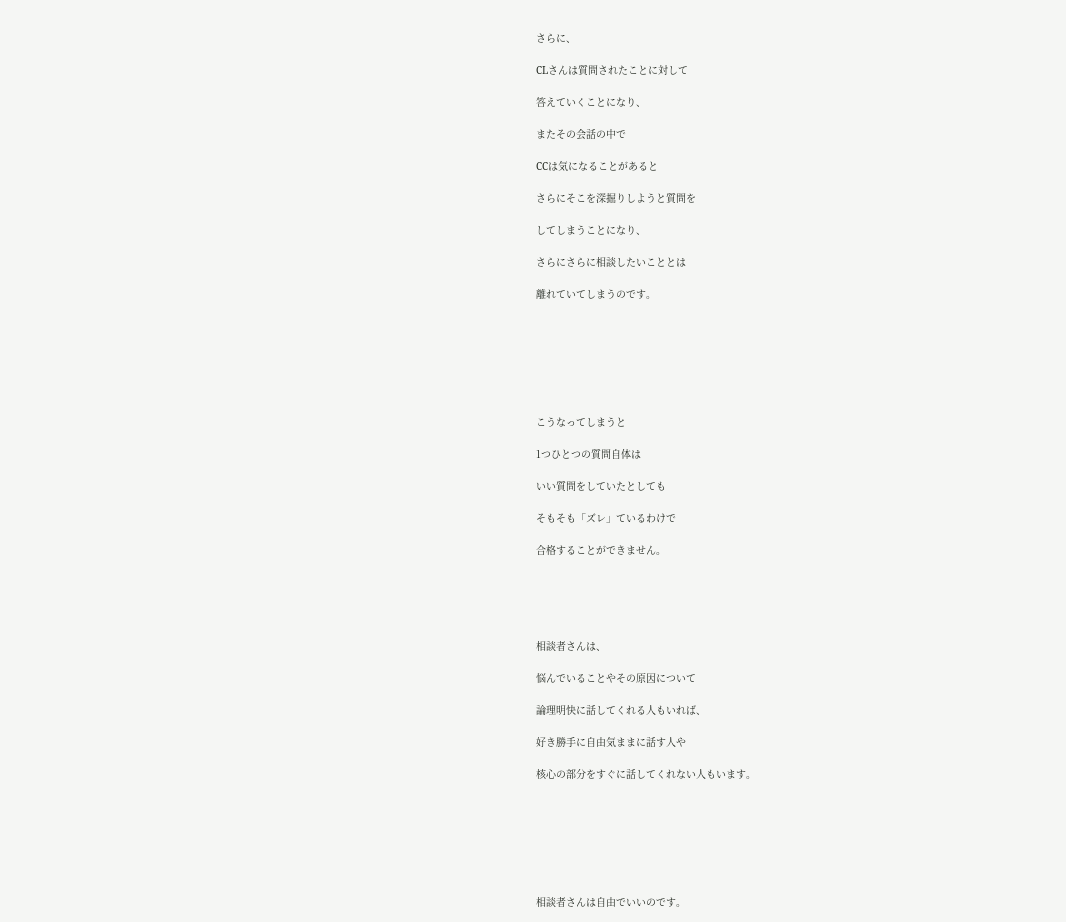さらに、

CLさんは質問されたことに対して

答えていくことになり、

またその会話の中で

CCは気になることがあると

さらにそこを深掘りしようと質問を

してしまうことになり、

さらにさらに相談したいこととは

離れていてしまうのです。







こうなってしまうと

1つひとつの質問自体は

いい質問をしていたとしても

そもそも「ズレ」ているわけで

合格することができません。





相談者さんは、

悩んでいることやその原因について

論理明快に話してくれる人もいれば、

好き勝手に自由気ままに話す人や

核心の部分をすぐに話してくれない人もいます。







相談者さんは自由でいいのです。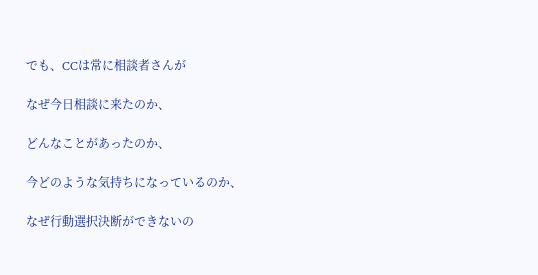でも、CCは常に相談者さんが

なぜ今日相談に来たのか、

どんなことがあったのか、

今どのような気持ちになっているのか、

なぜ行動選択決断ができないの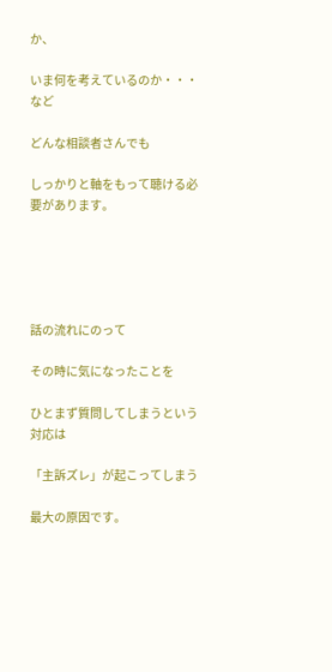か、

いま何を考えているのか・・・など

どんな相談者さんでも

しっかりと軸をもって聴ける必要があります。





話の流れにのって

その時に気になったことを

ひとまず質問してしまうという対応は

「主訴ズレ」が起こってしまう

最大の原因です。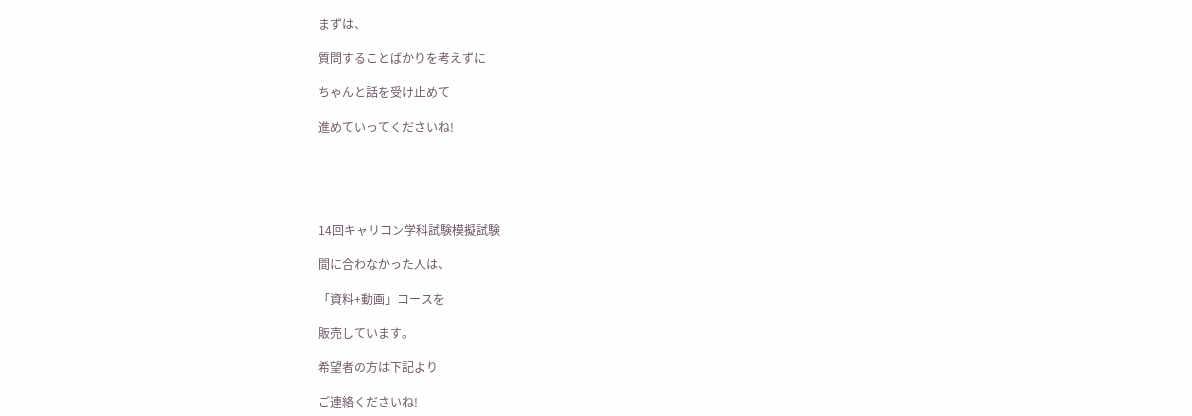まずは、

質問することばかりを考えずに

ちゃんと話を受け止めて

進めていってくださいね!





14回キャリコン学科試験模擬試験

間に合わなかった人は、

「資料+動画」コースを

販売しています。

希望者の方は下記より

ご連絡くださいね!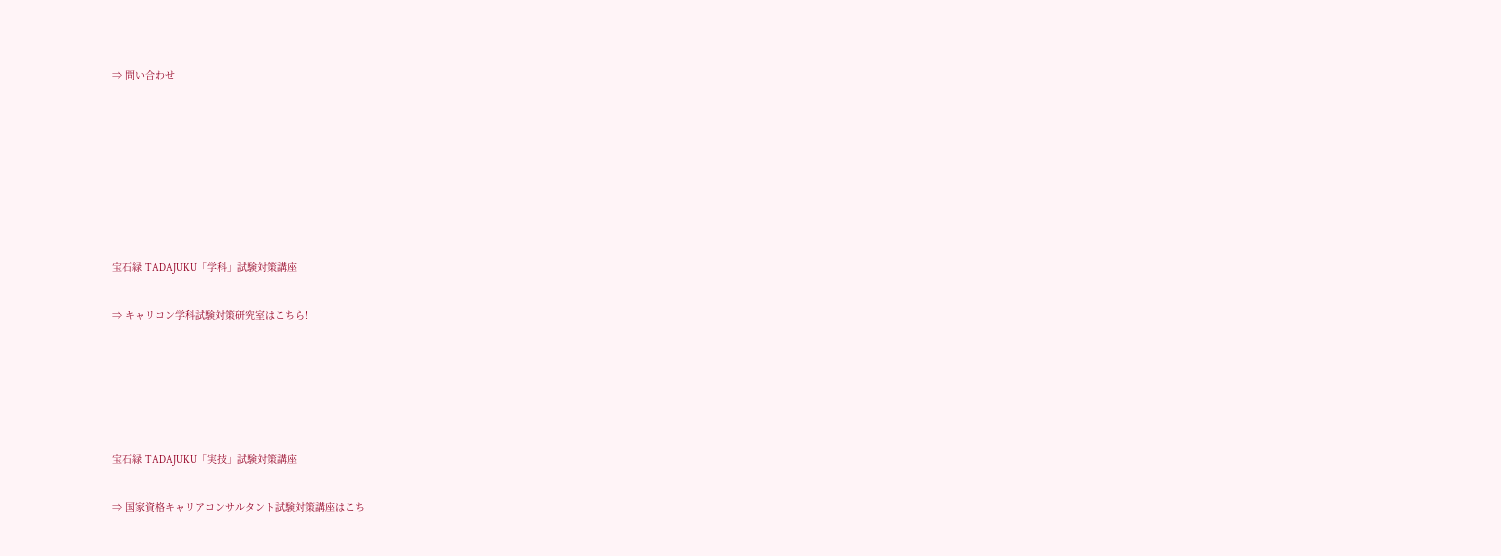⇒ 問い合わせ







宝石緑 TADAJUKU「学科」試験対策講座

⇒ キャリコン学科試験対策研究室はこちら!





宝石緑 TADAJUKU「実技」試験対策講座

⇒ 国家資格キャリアコンサルタント試験対策講座はこち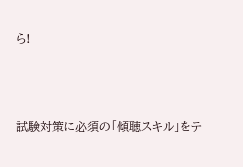ら!



試験対策に必須の「傾聴スキル」をテ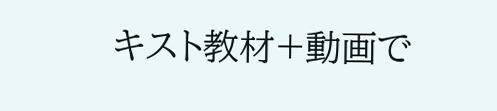キスト教材+動画で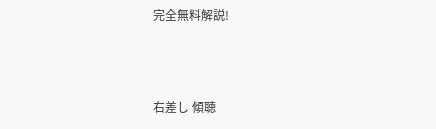完全無料解説!



右差し 傾聴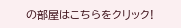の部屋はこちらをクリック!